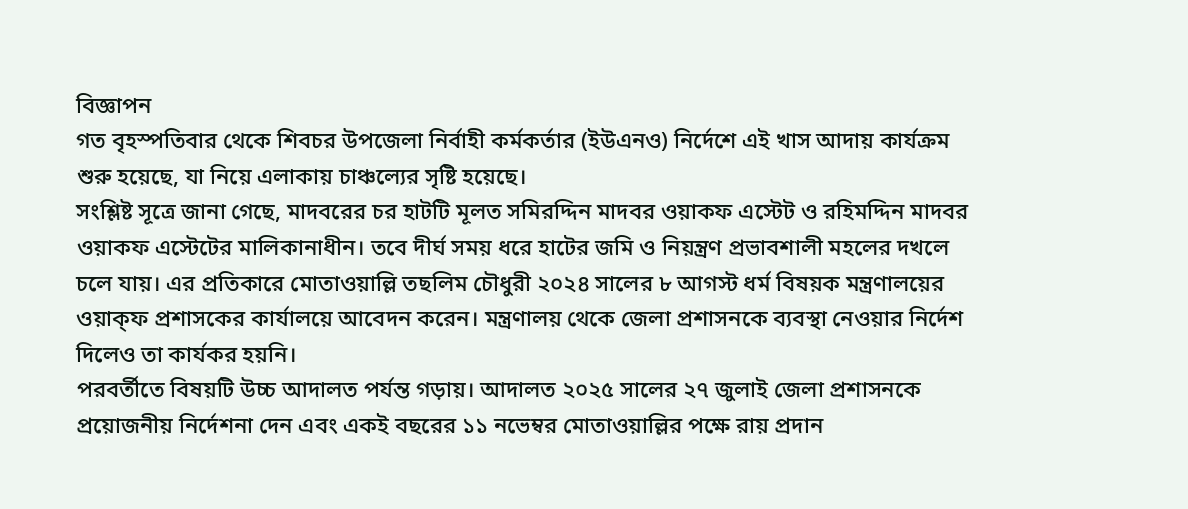বিজ্ঞাপন
গত বৃহস্পতিবার থেকে শিবচর উপজেলা নির্বাহী কর্মকর্তার (ইউএনও) নির্দেশে এই খাস আদায় কার্যক্রম শুরু হয়েছে, যা নিয়ে এলাকায় চাঞ্চল্যের সৃষ্টি হয়েছে।
সংশ্লিষ্ট সূত্রে জানা গেছে, মাদবরের চর হাটটি মূলত সমিরদ্দিন মাদবর ওয়াকফ এস্টেট ও রহিমদ্দিন মাদবর ওয়াকফ এস্টেটের মালিকানাধীন। তবে দীর্ঘ সময় ধরে হাটের জমি ও নিয়ন্ত্রণ প্রভাবশালী মহলের দখলে চলে যায়। এর প্রতিকারে মোতাওয়াল্লি তছলিম চৌধুরী ২০২৪ সালের ৮ আগস্ট ধর্ম বিষয়ক মন্ত্রণালয়ের ওয়াক্ফ প্রশাসকের কার্যালয়ে আবেদন করেন। মন্ত্রণালয় থেকে জেলা প্রশাসনকে ব্যবস্থা নেওয়ার নির্দেশ দিলেও তা কার্যকর হয়নি।
পরবর্তীতে বিষয়টি উচ্চ আদালত পর্যন্ত গড়ায়। আদালত ২০২৫ সালের ২৭ জুলাই জেলা প্রশাসনকে প্রয়োজনীয় নির্দেশনা দেন এবং একই বছরের ১১ নভেম্বর মোতাওয়াল্লির পক্ষে রায় প্রদান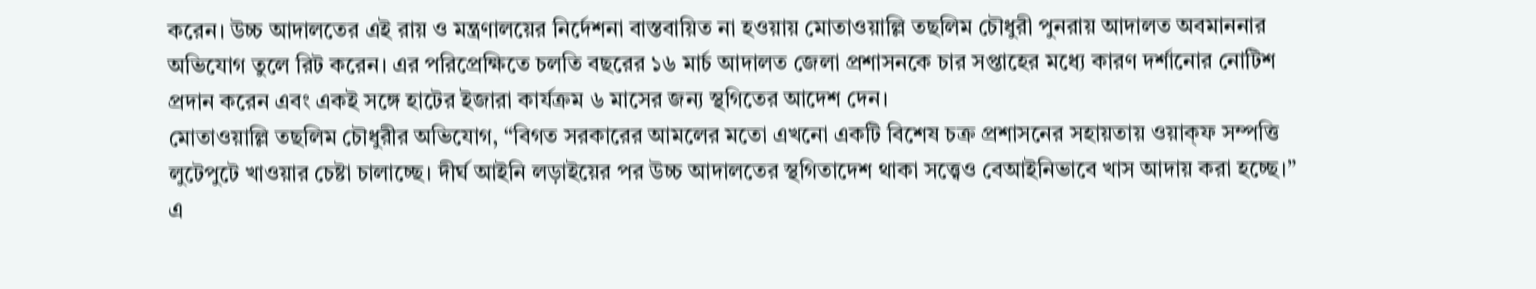করেন। উচ্চ আদালতের এই রায় ও মন্ত্রণালয়ের নির্দেশনা বাস্তবায়িত না হওয়ায় মোতাওয়াল্লি তছলিম চৌধুরী পুনরায় আদালত অবমাননার অভিযোগ তুলে রিট করেন। এর পরিপ্রেক্ষিতে চলতি বছরের ১৬ মার্চ আদালত জেলা প্রশাসনকে চার সপ্তাহের মধ্যে কারণ দর্শানোর নোটিশ প্রদান করেন এবং একই সঙ্গে হাটের ইজারা কার্যক্রম ৬ মাসের জন্য স্থগিতের আদেশ দেন।
মোতাওয়াল্লি তছলিম চৌধুরীর অভিযোগ, “বিগত সরকারের আমলের মতো এখনো একটি বিশেষ চক্র প্রশাসনের সহায়তায় ওয়াক্ফ সম্পত্তি লুটেপুটে খাওয়ার চেষ্টা চালাচ্ছে। দীর্ঘ আইনি লড়াইয়ের পর উচ্চ আদালতের স্থগিতাদেশ থাকা সত্ত্বেও বেআইনিভাবে খাস আদায় করা হচ্ছে।”
এ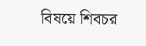বিষয়ে শিবচর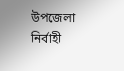উপজেলা নির্বাহী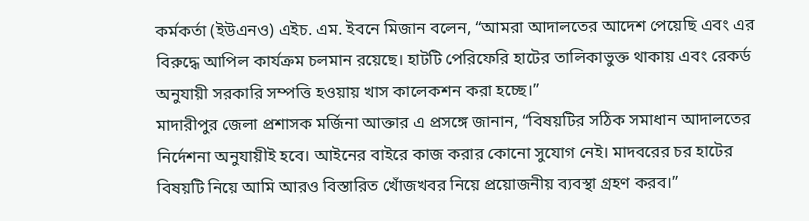কর্মকর্তা (ইউএনও) এইচ. এম. ইবনে মিজান বলেন, “আমরা আদালতের আদেশ পেয়েছি এবং এর বিরুদ্ধে আপিল কার্যক্রম চলমান রয়েছে। হাটটি পেরিফেরি হাটের তালিকাভুক্ত থাকায় এবং রেকর্ড অনুযায়ী সরকারি সম্পত্তি হওয়ায় খাস কালেকশন করা হচ্ছে।”
মাদারীপুর জেলা প্রশাসক মর্জিনা আক্তার এ প্রসঙ্গে জানান, “বিষয়টির সঠিক সমাধান আদালতের নির্দেশনা অনুযায়ীই হবে। আইনের বাইরে কাজ করার কোনো সুযোগ নেই। মাদবরের চর হাটের বিষয়টি নিয়ে আমি আরও বিস্তারিত খোঁজখবর নিয়ে প্রয়োজনীয় ব্যবস্থা গ্রহণ করব।”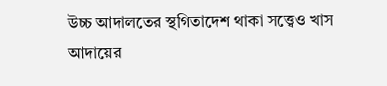উচ্চ আদালতের স্থগিতাদেশ থাকা সত্ত্বেও খাস আদায়ের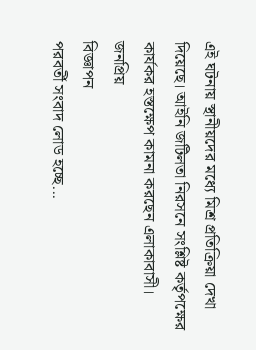এই ঘটনায় স্থানীয়দের মধ্যে মিশ্র প্রতিক্রিয়া দেখা দিয়েছে। আইনি জটিলতা নিরসনে সংশ্লিষ্ট কর্তৃপক্ষের কার্যকর হস্তক্ষেপ কামনা করছেন এলাকাবাসী।
জনপ্রিয়
বিজ্ঞাপন
পরবর্তী সংবাদ লোড হচ্ছে...